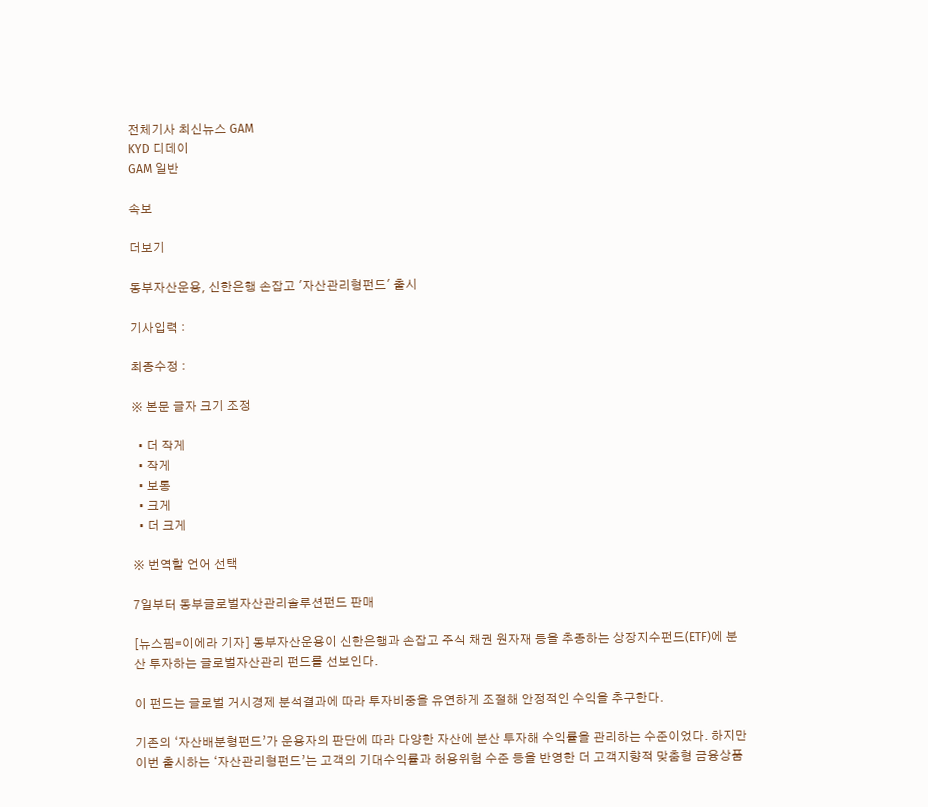전체기사 최신뉴스 GAM
KYD 디데이
GAM 일반

속보

더보기

동부자산운용, 신한은행 손잡고 '자산관리형펀드' 출시

기사입력 :

최종수정 :

※ 본문 글자 크기 조정

  • 더 작게
  • 작게
  • 보통
  • 크게
  • 더 크게

※ 번역할 언어 선택

7일부터 동부글로벌자산관리솔루션펀드 판매

[뉴스핌=이에라 기자] 동부자산운용이 신한은행과 손잡고 주식 채권 원자재 등을 추종하는 상장지수펀드(ETF)에 분산 투자하는 글로벌자산관리 펀드를 선보인다.

이 펀드는 글로벌 거시경제 분석결과에 따라 투자비중을 유연하게 조절해 안정적인 수익을 추구한다.

기존의 ‘자산배분형펀드’가 운용자의 판단에 따라 다양한 자산에 분산 투자해 수익률을 관리하는 수준이었다. 하지만 이번 출시하는 ‘자산관리형펀드’는 고객의 기대수익률과 허용위험 수준 등을 반영한 더 고객지향적 맞춤형 금융상품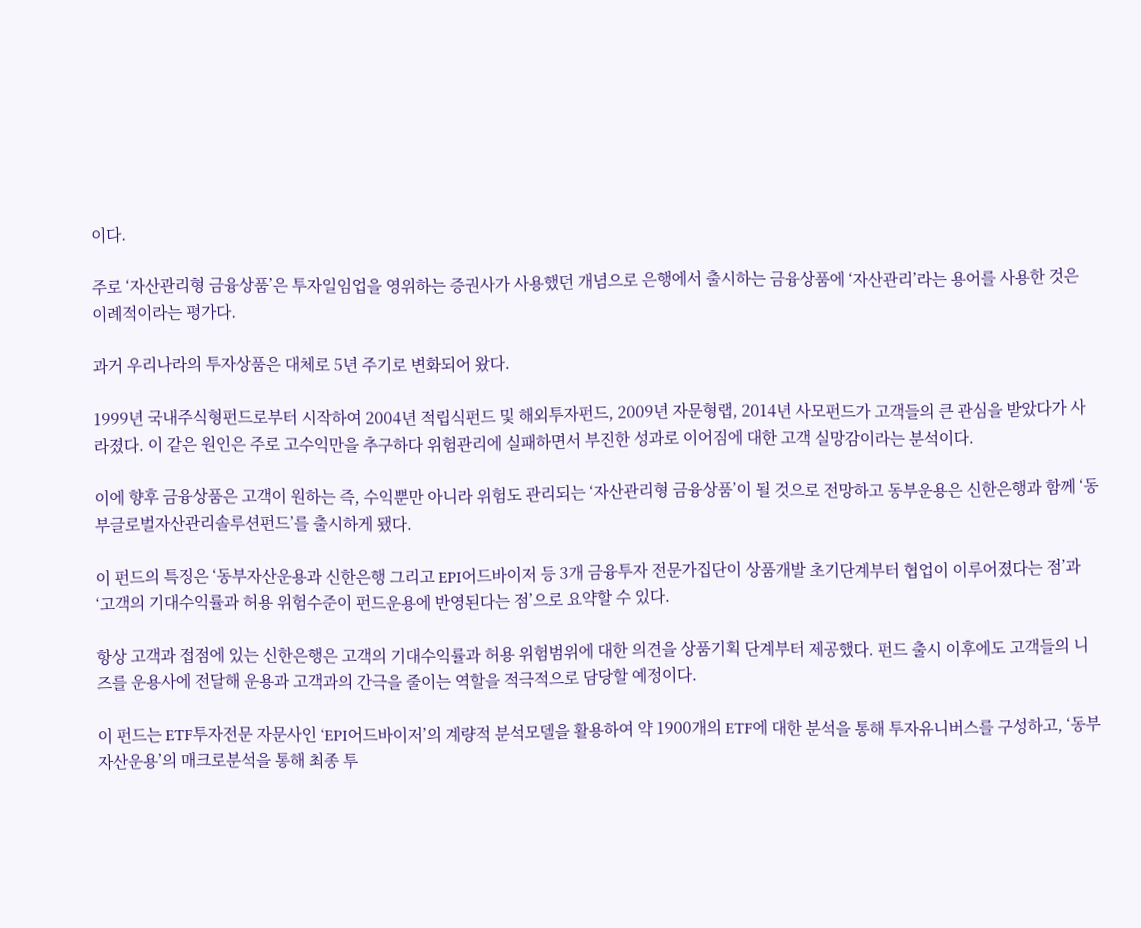이다.

주로 ‘자산관리형 금융상품’은 투자일임업을 영위하는 증권사가 사용했던 개념으로 은행에서 출시하는 금융상품에 ‘자산관리’라는 용어를 사용한 것은 이례적이라는 평가다.

과거 우리나라의 투자상품은 대체로 5년 주기로 변화되어 왔다.

1999년 국내주식형펀드로부터 시작하여 2004년 적립식펀드 및 해외투자펀드, 2009년 자문형랩, 2014년 사모펀드가 고객들의 큰 관심을 받았다가 사라졌다. 이 같은 원인은 주로 고수익만을 추구하다 위험관리에 실패하면서 부진한 성과로 이어짐에 대한 고객 실망감이라는 분석이다.

이에 향후 금융상품은 고객이 원하는 즉, 수익뿐만 아니라 위험도 관리되는 ‘자산관리형 금융상품’이 될 것으로 전망하고 동부운용은 신한은행과 함께 ‘동부글로벌자산관리솔루션펀드’를 출시하게 됐다.

이 펀드의 특징은 ‘동부자산운용과 신한은행 그리고 EPI어드바이저 등 3개 금융투자 전문가집단이 상품개발 초기단계부터 협업이 이루어졌다는 점’과 ‘고객의 기대수익률과 허용 위험수준이 펀드운용에 반영된다는 점’으로 요약할 수 있다.

항상 고객과 접점에 있는 신한은행은 고객의 기대수익률과 허용 위험범위에 대한 의견을 상품기획 단계부터 제공했다. 펀드 출시 이후에도 고객들의 니즈를 운용사에 전달해 운용과 고객과의 간극을 줄이는 역할을 적극적으로 담당할 예정이다.

이 펀드는 ETF투자전문 자문사인 ‘EPI어드바이저’의 계량적 분석모델을 활용하여 약 1900개의 ETF에 대한 분석을 통해 투자유니버스를 구성하고, ‘동부자산운용’의 매크로분석을 통해 최종 투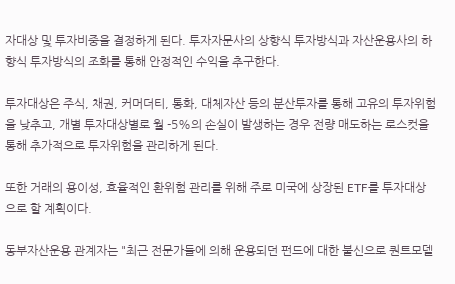자대상 및 투자비중을 결정하게 된다. 투자자문사의 상향식 투자방식과 자산운용사의 하향식 투자방식의 조화를 통해 안정적인 수익을 추구한다.

투자대상은 주식, 채권, 커머더티, 통화, 대체자산 등의 분산투자를 통해 고유의 투자위험을 낮추고, 개별 투자대상별로 월 -5%의 손실이 발생하는 경우 전량 매도하는 로스컷을 통해 추가적으로 투자위험을 관리하게 된다.

또한 거래의 용이성, 효율적인 환위험 관리를 위해 주로 미국에 상장된 ETF를 투자대상으로 할 계획이다.

동부자산운용 관계자는 "최근 전문가들에 의해 운용되던 펀드에 대한 불신으로 퀀트모델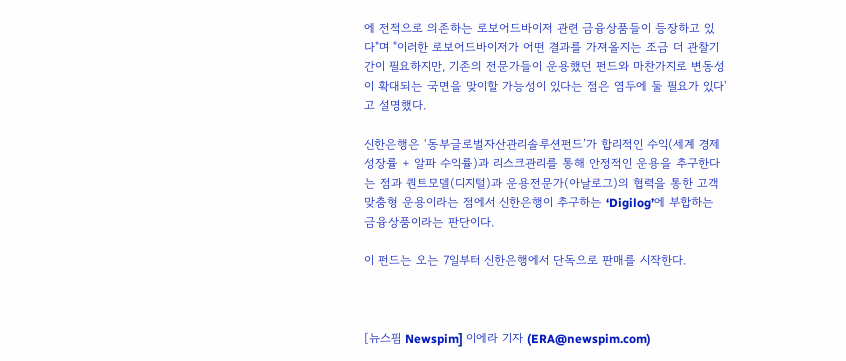에 전적으로 의존하는 로보어드바이저 관련 금융상품들이 등장하고 있다"며 "이러한 로보어드바이저가 어떤 결과를 가져올지는 조금 더 관찰기간이 필요하지만, 기존의 전문가들이 운용했던 펀드와 마찬가지로 변동성이 확대되는 국면을 맞이할 가능성이 있다는 점은 염두에 둘 필요가 있다'고 설명했다.

신한은행은 ‘동부글로벌자산관리솔루션펀드’가 합리적인 수익(세계 경제성장률 + 알파 수익률)과 리스크관리를 통해 안정적인 운용을 추구한다는 점과 퀀트모델(디지털)과 운용전문가(아날로그)의 협력을 통한 고객맞춤형 운용이라는 점에서 신한은행이 추구하는 ‘Digilog’에 부합하는 금융상품이라는 판단이다.

이 펀드는 오는 7일부터 신한은행에서 단독으로 판매를 시작한다.



[뉴스핌 Newspim] 이에라 기자 (ERA@newspim.com)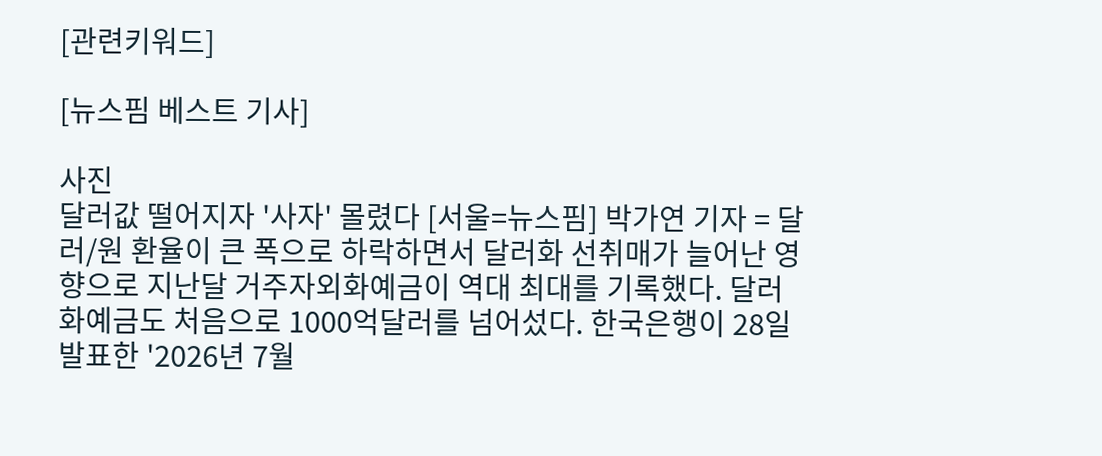[관련키워드]

[뉴스핌 베스트 기사]

사진
달러값 떨어지자 '사자' 몰렸다 [서울=뉴스핌] 박가연 기자 = 달러/원 환율이 큰 폭으로 하락하면서 달러화 선취매가 늘어난 영향으로 지난달 거주자외화예금이 역대 최대를 기록했다. 달러화예금도 처음으로 1000억달러를 넘어섰다. 한국은행이 28일 발표한 '2026년 7월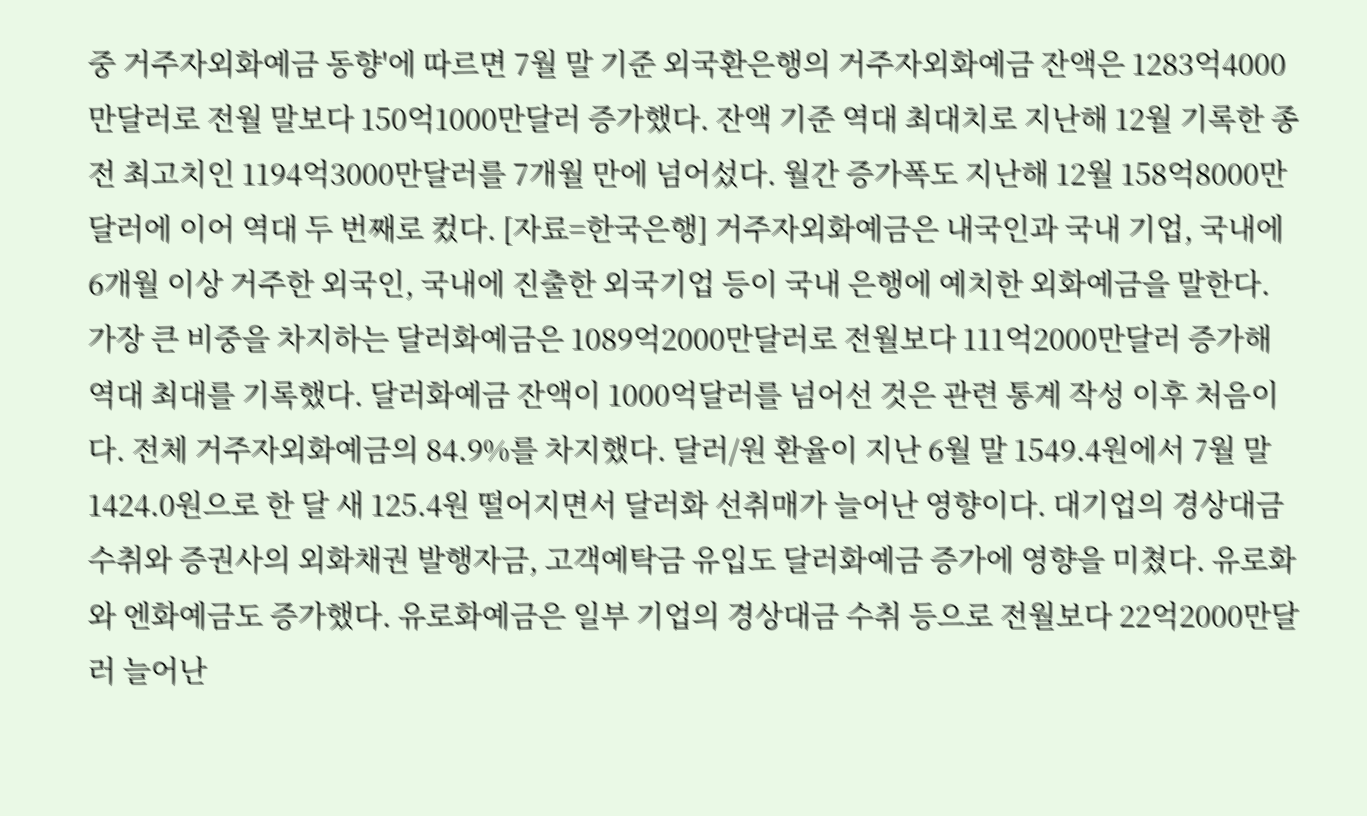중 거주자외화예금 동향'에 따르면 7월 말 기준 외국환은행의 거주자외화예금 잔액은 1283억4000만달러로 전월 말보다 150억1000만달러 증가했다. 잔액 기준 역대 최대치로 지난해 12월 기록한 종전 최고치인 1194억3000만달러를 7개월 만에 넘어섰다. 월간 증가폭도 지난해 12월 158억8000만달러에 이어 역대 두 번째로 컸다. [자료=한국은행] 거주자외화예금은 내국인과 국내 기업, 국내에 6개월 이상 거주한 외국인, 국내에 진출한 외국기업 등이 국내 은행에 예치한 외화예금을 말한다. 가장 큰 비중을 차지하는 달러화예금은 1089억2000만달러로 전월보다 111억2000만달러 증가해 역대 최대를 기록했다. 달러화예금 잔액이 1000억달러를 넘어선 것은 관련 통계 작성 이후 처음이다. 전체 거주자외화예금의 84.9%를 차지했다. 달러/원 환율이 지난 6월 말 1549.4원에서 7월 말 1424.0원으로 한 달 새 125.4원 떨어지면서 달러화 선취매가 늘어난 영향이다. 대기업의 경상대금 수취와 증권사의 외화채권 발행자금, 고객예탁금 유입도 달러화예금 증가에 영향을 미쳤다. 유로화와 엔화예금도 증가했다. 유로화예금은 일부 기업의 경상대금 수취 등으로 전월보다 22억2000만달러 늘어난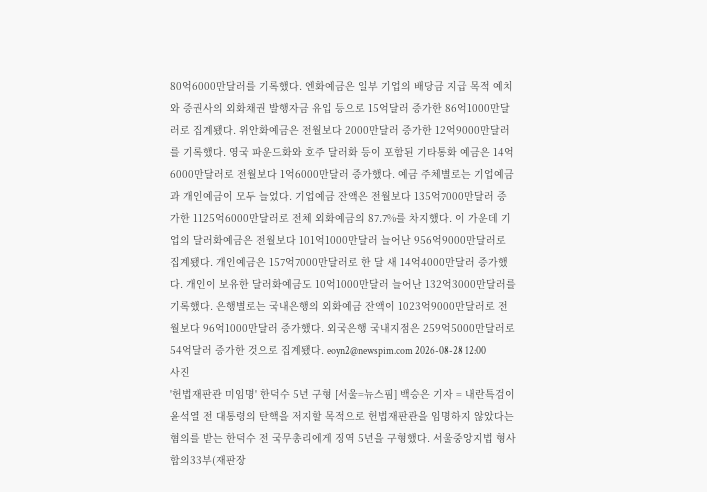80억6000만달러를 기록했다. 엔화예금은 일부 기업의 배당금 지급 목적 예치와 증권사의 외화채권 발행자금 유입 등으로 15억달러 증가한 86억1000만달러로 집계됐다. 위안화예금은 전월보다 2000만달러 증가한 12억9000만달러를 기록했다. 영국 파운드화와 호주 달러화 등이 포함된 기타통화 예금은 14억6000만달러로 전월보다 1억6000만달러 증가했다. 예금 주체별로는 기업예금과 개인예금이 모두 늘었다. 기업예금 잔액은 전월보다 135억7000만달러 증가한 1125억6000만달러로 전체 외화예금의 87.7%를 차지했다. 이 가운데 기업의 달러화예금은 전월보다 101억1000만달러 늘어난 956억9000만달러로 집계됐다. 개인예금은 157억7000만달러로 한 달 새 14억4000만달러 증가했다. 개인이 보유한 달러화예금도 10억1000만달러 늘어난 132억3000만달러를 기록했다. 은행별로는 국내은행의 외화예금 잔액이 1023억9000만달러로 전월보다 96억1000만달러 증가했다. 외국은행 국내지점은 259억5000만달러로 54억달러 증가한 것으로 집계됐다. eoyn2@newspim.com 2026-08-28 12:00
사진
'헌법재판관 미임명' 한덕수 5년 구형 [서울=뉴스핌] 백승은 기자 = 내란특검이 윤석열 전 대통령의 탄핵을 저지할 목적으로 헌법재판관을 임명하지 않았다는 혐의를 받는 한덕수 전 국무총리에게 징역 5년을 구형했다. 서울중앙지법 형사합의33부(재판장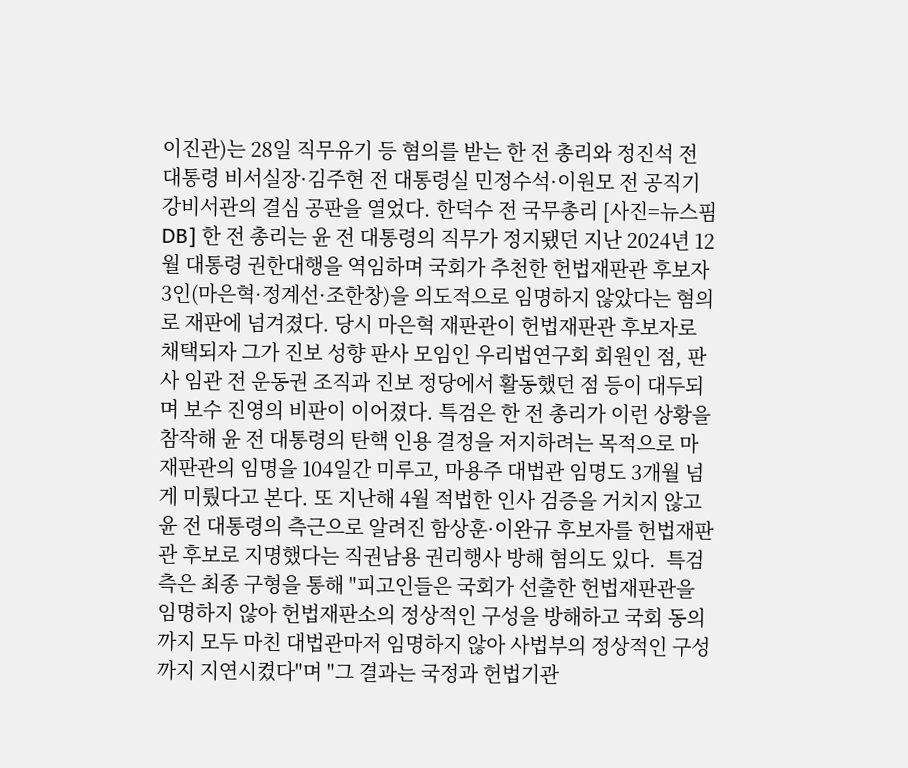이진관)는 28일 직무유기 등 혐의를 받는 한 전 총리와 정진석 전 대통령 비서실장·김주현 전 대통령실 민정수석·이원모 전 공직기강비서관의 결심 공판을 열었다. 한덕수 전 국무총리 [사진=뉴스핌 DB] 한 전 총리는 윤 전 대통령의 직무가 정지됐던 지난 2024년 12월 대통령 권한대행을 역임하며 국회가 추천한 헌법재판관 후보자 3인(마은혁·정계선·조한창)을 의도적으로 임명하지 않았다는 혐의로 재판에 넘겨졌다. 당시 마은혁 재판관이 헌법재판관 후보자로 채택되자 그가 진보 성향 판사 모임인 우리법연구회 회원인 점, 판사 임관 전 운동권 조직과 진보 정당에서 활동했던 점 등이 대두되며 보수 진영의 비판이 이어졌다. 특검은 한 전 총리가 이런 상황을 참작해 윤 전 대통령의 탄핵 인용 결정을 저지하려는 목적으로 마 재판관의 임명을 104일간 미루고, 마용주 대법관 임명도 3개월 넘게 미뤘다고 본다. 또 지난해 4월 적법한 인사 검증을 거치지 않고 윤 전 대통령의 측근으로 알려진 함상훈·이완규 후보자를 헌법재판관 후보로 지명했다는 직권남용 권리행사 방해 혐의도 있다.  특검 측은 최종 구형을 통해 "피고인들은 국회가 선출한 헌법재판관을 임명하지 않아 헌법재판소의 정상적인 구성을 방해하고 국회 동의까지 모두 마친 대법관마저 임명하지 않아 사법부의 정상적인 구성까지 지연시켰다"며 "그 결과는 국정과 헌법기관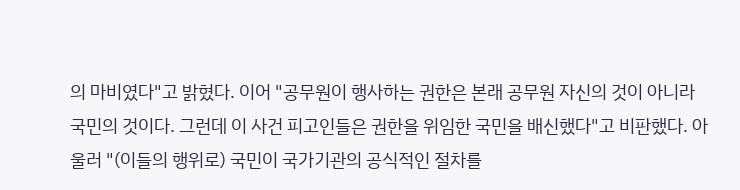의 마비였다"고 밝혔다. 이어 "공무원이 행사하는 권한은 본래 공무원 자신의 것이 아니라 국민의 것이다. 그런데 이 사건 피고인들은 권한을 위임한 국민을 배신했다"고 비판했다. 아울러 "(이들의 행위로) 국민이 국가기관의 공식적인 절차를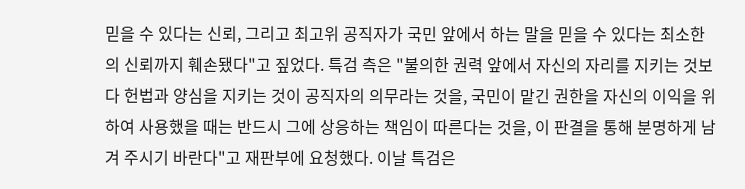믿을 수 있다는 신뢰, 그리고 최고위 공직자가 국민 앞에서 하는 말을 믿을 수 있다는 최소한의 신뢰까지 훼손됐다"고 짚었다. 특검 측은 "불의한 권력 앞에서 자신의 자리를 지키는 것보다 헌법과 양심을 지키는 것이 공직자의 의무라는 것을, 국민이 맡긴 권한을 자신의 이익을 위하여 사용했을 때는 반드시 그에 상응하는 책임이 따른다는 것을, 이 판결을 통해 분명하게 남겨 주시기 바란다"고 재판부에 요청했다. 이날 특검은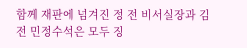함께 재판에 넘겨진 정 전 비서실장과 김 전 민정수석은 모두 징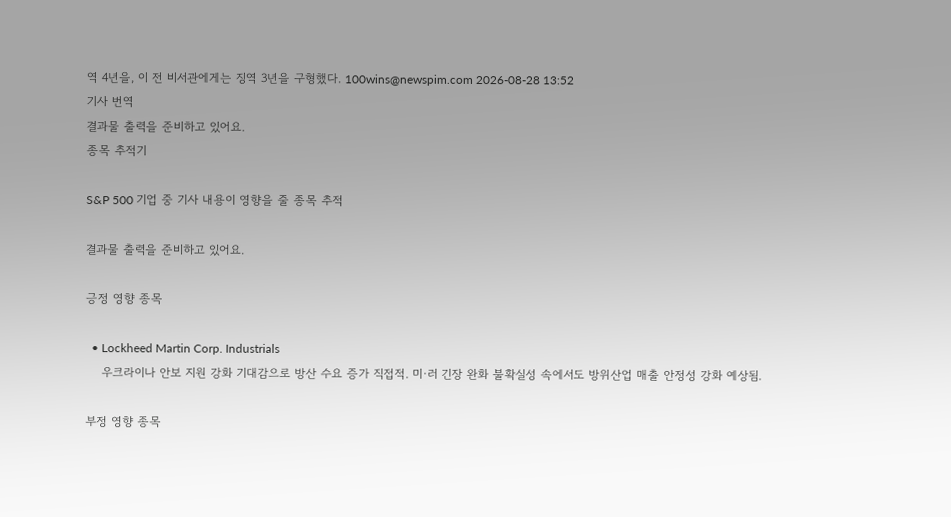역 4년을, 이 전 비서관에게는 징역 3년을 구형했다. 100wins@newspim.com 2026-08-28 13:52
기사 번역
결과물 출력을 준비하고 있어요.
종목 추적기

S&P 500 기업 중 기사 내용이 영향을 줄 종목 추적

결과물 출력을 준비하고 있어요.

긍정 영향 종목

  • Lockheed Martin Corp. Industrials
    우크라이나 안보 지원 강화 기대감으로 방산 수요 증가 직접적. 미·러 긴장 완화 불확실성 속에서도 방위산업 매출 안정성 강화 예상됨.

부정 영향 종목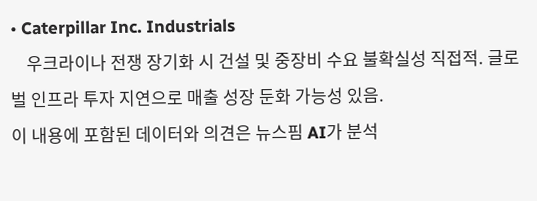• Caterpillar Inc. Industrials
    우크라이나 전쟁 장기화 시 건설 및 중장비 수요 불확실성 직접적. 글로벌 인프라 투자 지연으로 매출 성장 둔화 가능성 있음.
이 내용에 포함된 데이터와 의견은 뉴스핌 AI가 분석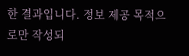한 결과입니다. 정보 제공 목적으로만 작성되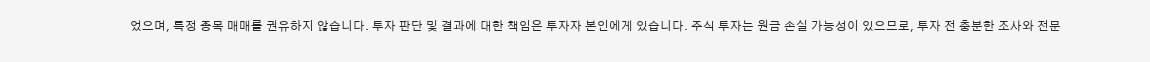었으며, 특정 종목 매매를 권유하지 않습니다. 투자 판단 및 결과에 대한 책임은 투자자 본인에게 있습니다. 주식 투자는 원금 손실 가능성이 있으므로, 투자 전 충분한 조사와 전문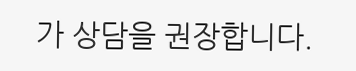가 상담을 권장합니다.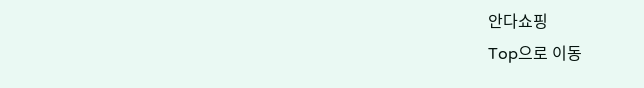안다쇼핑
Top으로 이동